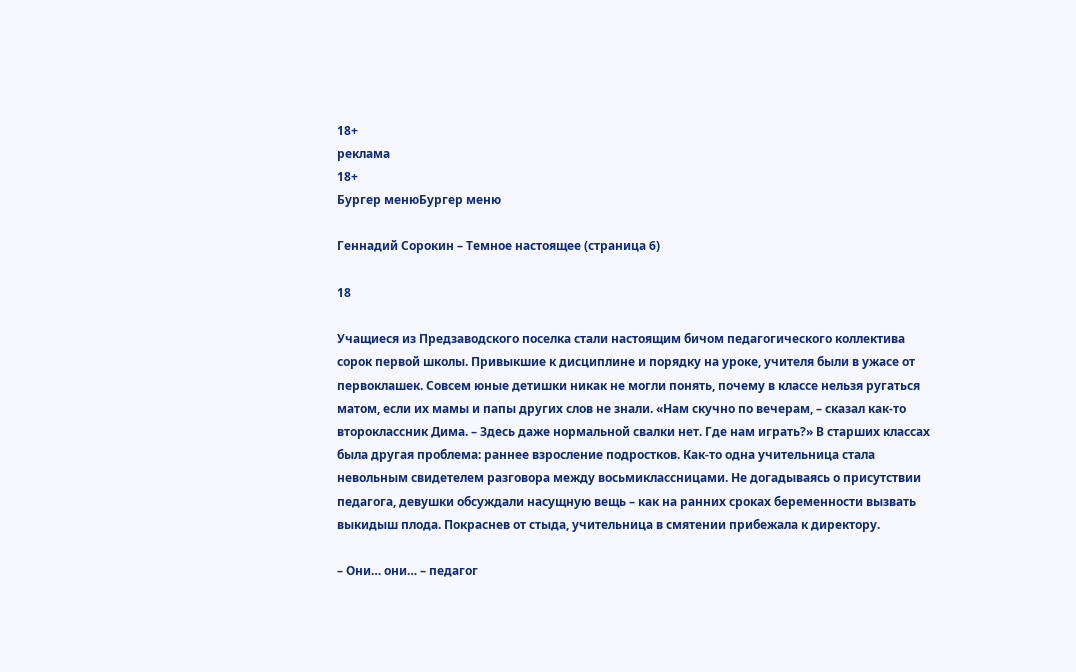18+
реклама
18+
Бургер менюБургер меню

Геннадий Сорокин – Темное настоящее (страница 6)

18

Учащиеся из Предзаводского поселка стали настоящим бичом педагогического коллектива сорок первой школы. Привыкшие к дисциплине и порядку на уроке, учителя были в ужасе от первоклашек. Совсем юные детишки никак не могли понять, почему в классе нельзя ругаться матом, если их мамы и папы других слов не знали. «Нам скучно по вечерам, – сказал как-то второклассник Дима. – Здесь даже нормальной свалки нет. Где нам играть?» В старших классах была другая проблема: раннее взросление подростков. Как-то одна учительница стала невольным свидетелем разговора между восьмиклассницами. Не догадываясь о присутствии педагога, девушки обсуждали насущную вещь – как на ранних сроках беременности вызвать выкидыш плода. Покраснев от стыда, учительница в смятении прибежала к директору.

– Они… они… – педагог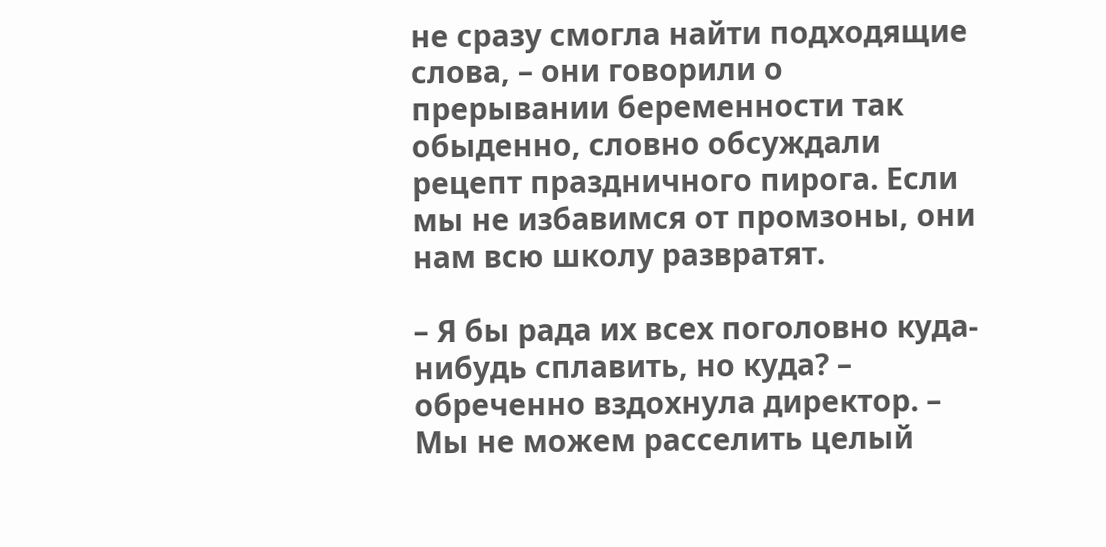не сразу смогла найти подходящие слова, – они говорили о прерывании беременности так обыденно, словно обсуждали рецепт праздничного пирога. Если мы не избавимся от промзоны, они нам всю школу развратят.

– Я бы рада их всех поголовно куда-нибудь сплавить, но куда? – обреченно вздохнула директор. – Мы не можем расселить целый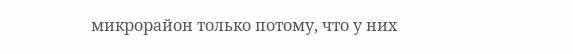микрорайон только потому, что у них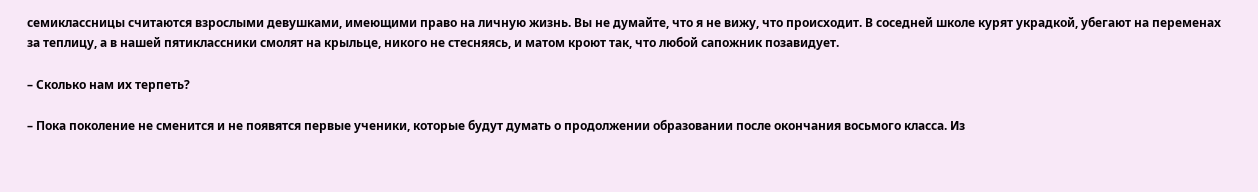семиклассницы считаются взрослыми девушками, имеющими право на личную жизнь. Вы не думайте, что я не вижу, что происходит. В соседней школе курят украдкой, убегают на переменах за теплицу, а в нашей пятиклассники смолят на крыльце, никого не стесняясь, и матом кроют так, что любой сапожник позавидует.

– Сколько нам их терпеть?

– Пока поколение не сменится и не появятся первые ученики, которые будут думать о продолжении образовании после окончания восьмого класса. Из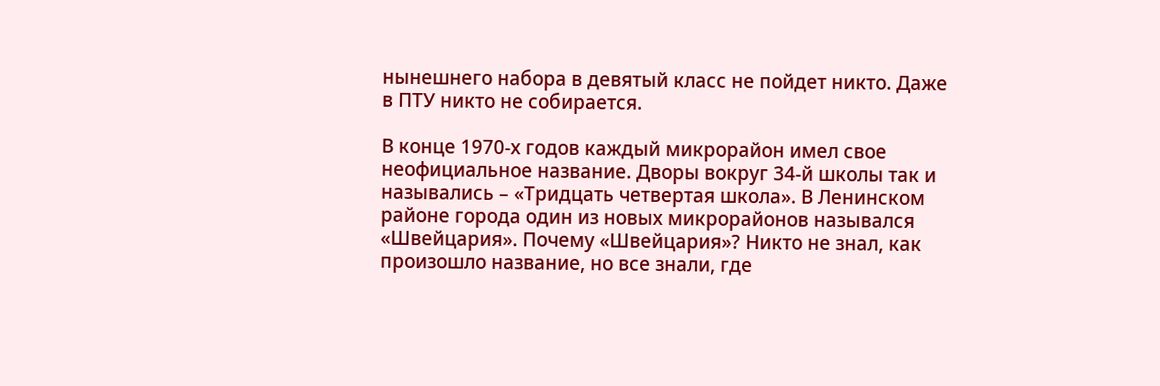нынешнего набора в девятый класс не пойдет никто. Даже в ПТУ никто не собирается.

В конце 1970-х годов каждый микрорайон имел свое неофициальное название. Дворы вокруг 34-й школы так и назывались – «Тридцать четвертая школа». В Ленинском районе города один из новых микрорайонов назывался «Швейцария». Почему «Швейцария»? Никто не знал, как произошло название, но все знали, где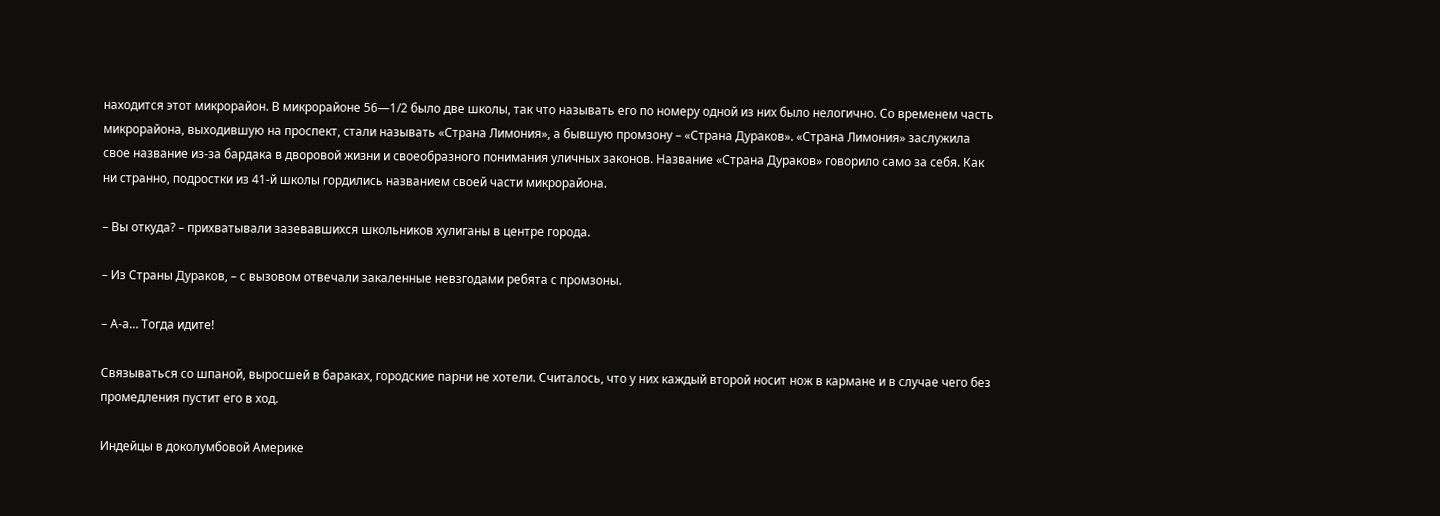находится этот микрорайон. В микрорайоне 56—1/2 было две школы, так что называть его по номеру одной из них было нелогично. Со временем часть микрорайона, выходившую на проспект, стали называть «Страна Лимония», а бывшую промзону – «Страна Дураков». «Страна Лимония» заслужила свое название из-за бардака в дворовой жизни и своеобразного понимания уличных законов. Название «Страна Дураков» говорило само за себя. Как ни странно, подростки из 41-й школы гордились названием своей части микрорайона.

– Вы откуда? – прихватывали зазевавшихся школьников хулиганы в центре города.

– Из Страны Дураков, – с вызовом отвечали закаленные невзгодами ребята с промзоны.

– А-а… Тогда идите!

Связываться со шпаной, выросшей в бараках, городские парни не хотели. Считалось, что у них каждый второй носит нож в кармане и в случае чего без промедления пустит его в ход.

Индейцы в доколумбовой Америке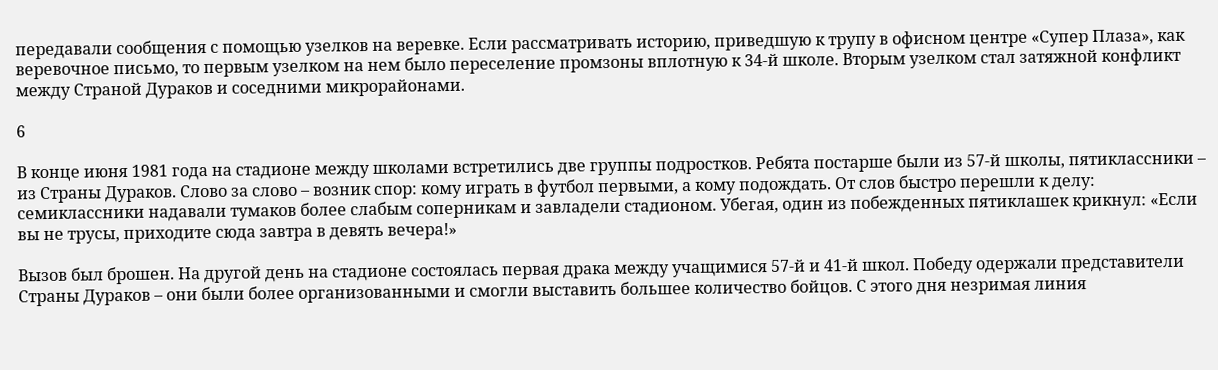передавали сообщения с помощью узелков на веревке. Если рассматривать историю, приведшую к трупу в офисном центре «Супер Плаза», как веревочное письмо, то первым узелком на нем было переселение промзоны вплотную к 34-й школе. Вторым узелком стал затяжной конфликт между Страной Дураков и соседними микрорайонами.

6

В конце июня 1981 года на стадионе между школами встретились две группы подростков. Ребята постарше были из 57-й школы, пятиклассники – из Страны Дураков. Слово за слово – возник спор: кому играть в футбол первыми, а кому подождать. От слов быстро перешли к делу: семиклассники надавали тумаков более слабым соперникам и завладели стадионом. Убегая, один из побежденных пятиклашек крикнул: «Если вы не трусы, приходите сюда завтра в девять вечера!»

Вызов был брошен. На другой день на стадионе состоялась первая драка между учащимися 57-й и 41-й школ. Победу одержали представители Страны Дураков – они были более организованными и смогли выставить большее количество бойцов. С этого дня незримая линия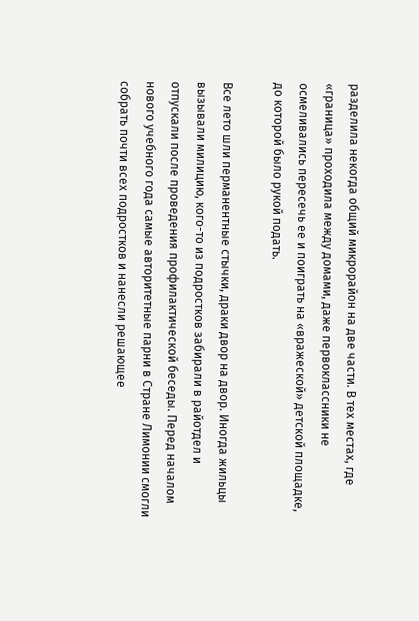разделила некогда общий микрорайон на две части. В тех местах, где «граница» проходила между домами, даже первоклассники не осмеливались пересечь ее и поиграть на «вражеской» детской площадке, до которой было рукой подать.

Все лето шли перманентные стычки, драки двор на двор. Иногда жильцы вызывали милицию, кого-то из подростков забирали в райотдел и отпускали после проведения профилактической беседы. Перед началом нового учебного года самые авторитетные парни в Стране Лимонии смогли собрать почти всех подростков и нанесли решающее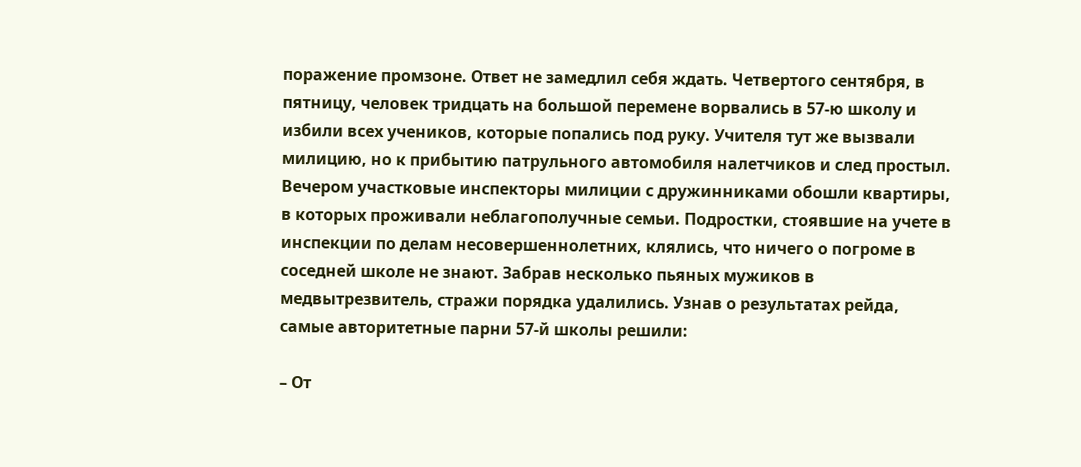поражение промзоне. Ответ не замедлил себя ждать. Четвертого сентября, в пятницу, человек тридцать на большой перемене ворвались в 57-ю школу и избили всех учеников, которые попались под руку. Учителя тут же вызвали милицию, но к прибытию патрульного автомобиля налетчиков и след простыл. Вечером участковые инспекторы милиции с дружинниками обошли квартиры, в которых проживали неблагополучные семьи. Подростки, стоявшие на учете в инспекции по делам несовершеннолетних, клялись, что ничего о погроме в соседней школе не знают. Забрав несколько пьяных мужиков в медвытрезвитель, стражи порядка удалились. Узнав о результатах рейда, самые авторитетные парни 57-й школы решили:

– От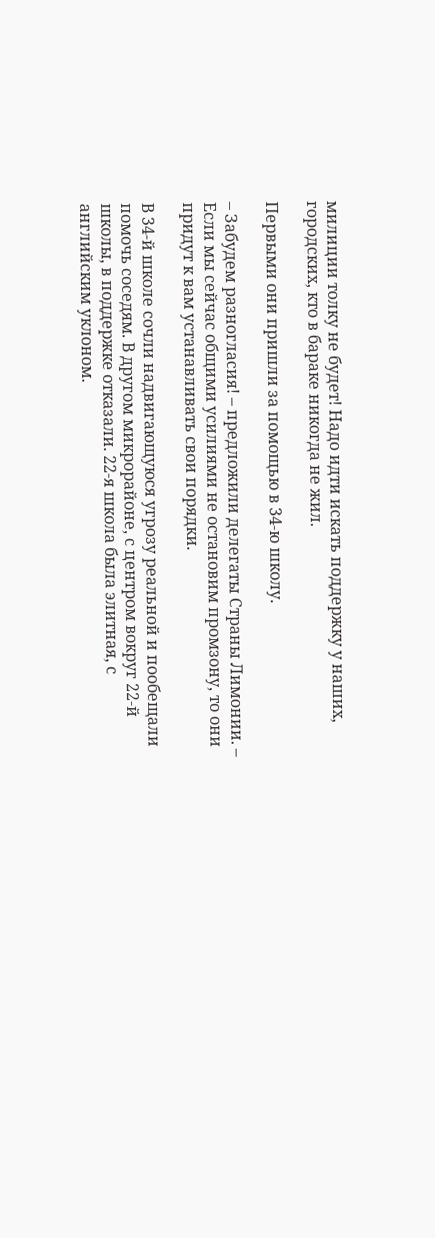милиции толку не будет! Надо идти искать поддержку у наших, городских, кто в бараке никогда не жил.

Первыми они пришли за помощью в 34-ю школу.

– Забудем разногласия! – предложили делегаты Страны Лимонии. – Если мы сейчас общими усилиями не остановим промзону, то они придут к вам устанавливать свои порядки.

В 34-й школе сочли надвигающуюся угрозу реальной и пообещали помочь соседям. В другом микрорайоне, с центром вокруг 22-й школы, в поддержке отказали. 22-я школа была элитная, с английским уклоном.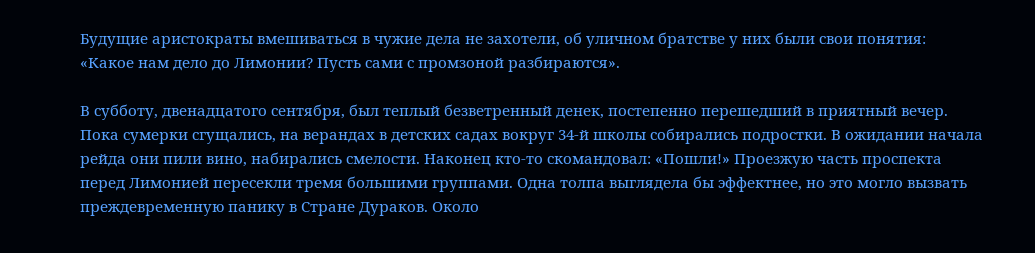Будущие аристократы вмешиваться в чужие дела не захотели, об уличном братстве у них были свои понятия: «Какое нам дело до Лимонии? Пусть сами с промзоной разбираются».

В субботу, двенадцатого сентября, был теплый безветренный денек, постепенно перешедший в приятный вечер. Пока сумерки сгущались, на верандах в детских садах вокруг 34-й школы собирались подростки. В ожидании начала рейда они пили вино, набирались смелости. Наконец кто-то скомандовал: «Пошли!» Проезжую часть проспекта перед Лимонией пересекли тремя большими группами. Одна толпа выглядела бы эффектнее, но это могло вызвать преждевременную панику в Стране Дураков. Около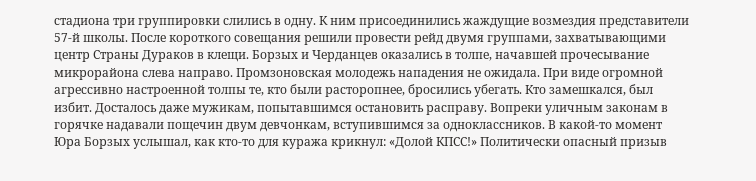стадиона три группировки слились в одну. К ним присоединились жаждущие возмездия представители 57-й школы. После короткого совещания решили провести рейд двумя группами, захватывающими центр Страны Дураков в клещи. Борзых и Черданцев оказались в толпе, начавшей прочесывание микрорайона слева направо. Промзоновская молодежь нападения не ожидала. При виде огромной агрессивно настроенной толпы те, кто были расторопнее, бросились убегать. Кто замешкался, был избит. Досталось даже мужикам, попытавшимся остановить расправу. Вопреки уличным законам в горячке надавали пощечин двум девчонкам, вступившимся за одноклассников. В какой-то момент Юра Борзых услышал, как кто-то для куража крикнул: «Долой КПСС!» Политически опасный призыв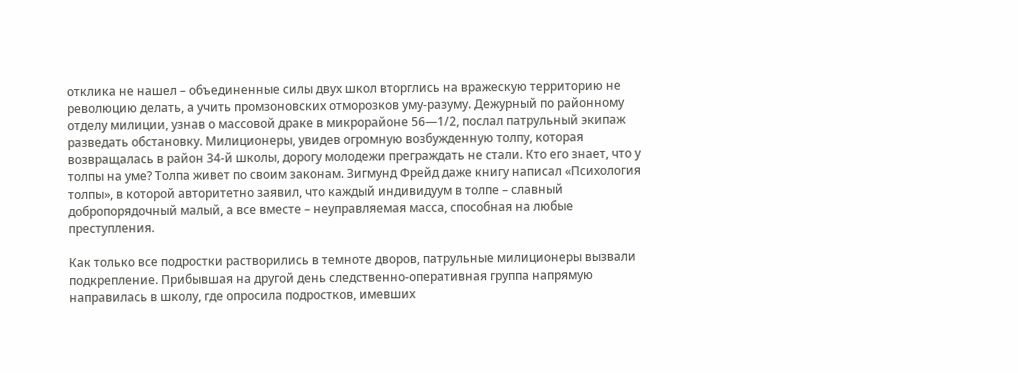отклика не нашел – объединенные силы двух школ вторглись на вражескую территорию не революцию делать, а учить промзоновских отморозков уму-разуму. Дежурный по районному отделу милиции, узнав о массовой драке в микрорайоне 56—1/2, послал патрульный экипаж разведать обстановку. Милиционеры, увидев огромную возбужденную толпу, которая возвращалась в район 34-й школы, дорогу молодежи преграждать не стали. Кто его знает, что у толпы на уме? Толпа живет по своим законам. Зигмунд Фрейд даже книгу написал «Психология толпы», в которой авторитетно заявил, что каждый индивидуум в толпе – славный добропорядочный малый, а все вместе – неуправляемая масса, способная на любые преступления.

Как только все подростки растворились в темноте дворов, патрульные милиционеры вызвали подкрепление. Прибывшая на другой день следственно-оперативная группа напрямую направилась в школу, где опросила подростков, имевших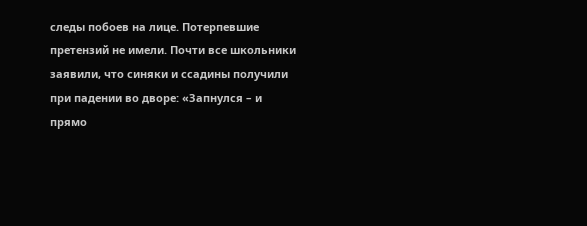следы побоев на лице. Потерпевшие претензий не имели. Почти все школьники заявили, что синяки и ссадины получили при падении во дворе: «Запнулся – и прямо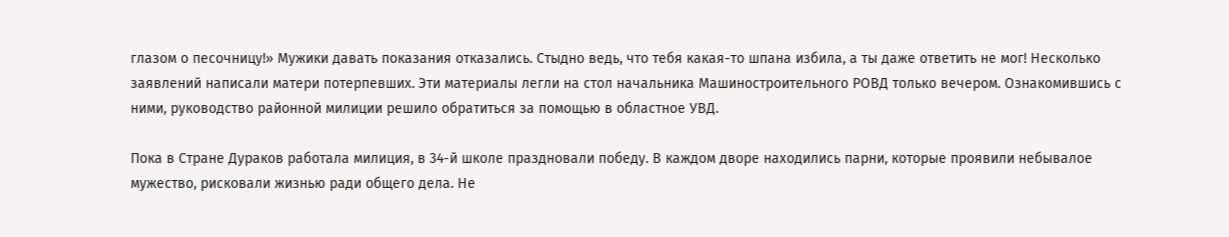глазом о песочницу!» Мужики давать показания отказались. Стыдно ведь, что тебя какая-то шпана избила, а ты даже ответить не мог! Несколько заявлений написали матери потерпевших. Эти материалы легли на стол начальника Машиностроительного РОВД только вечером. Ознакомившись с ними, руководство районной милиции решило обратиться за помощью в областное УВД.

Пока в Стране Дураков работала милиция, в 34-й школе праздновали победу. В каждом дворе находились парни, которые проявили небывалое мужество, рисковали жизнью ради общего дела. Не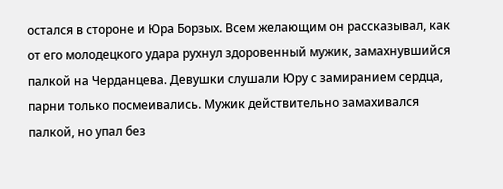остался в стороне и Юра Борзых. Всем желающим он рассказывал, как от его молодецкого удара рухнул здоровенный мужик, замахнувшийся палкой на Черданцева. Девушки слушали Юру с замиранием сердца, парни только посмеивались. Мужик действительно замахивался палкой, но упал без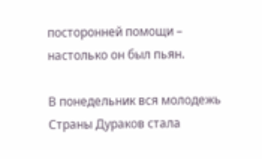посторонней помощи – настолько он был пьян.

В понедельник вся молодежь Страны Дураков стала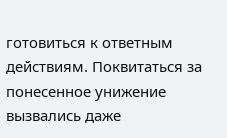готовиться к ответным действиям. Поквитаться за понесенное унижение вызвались даже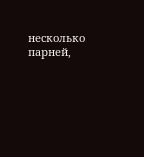несколько парней,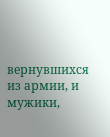вернувшихся из армии, и мужики,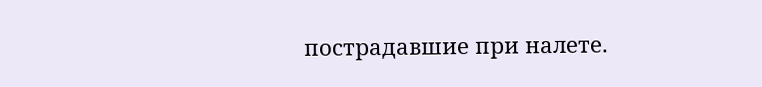пострадавшие при налете.